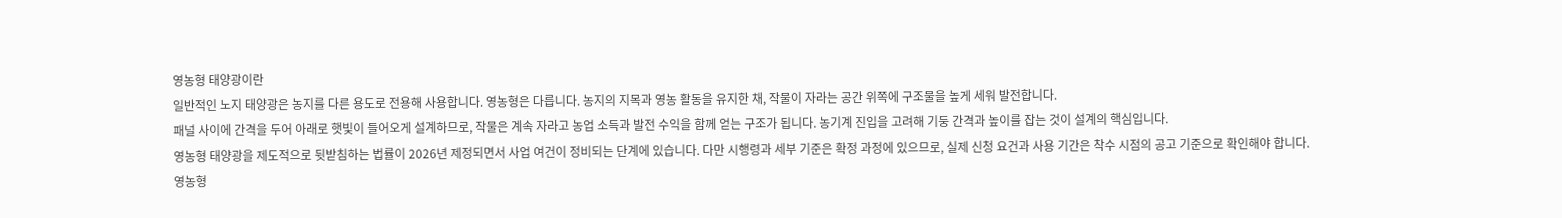영농형 태양광이란
일반적인 노지 태양광은 농지를 다른 용도로 전용해 사용합니다. 영농형은 다릅니다. 농지의 지목과 영농 활동을 유지한 채, 작물이 자라는 공간 위쪽에 구조물을 높게 세워 발전합니다.
패널 사이에 간격을 두어 아래로 햇빛이 들어오게 설계하므로, 작물은 계속 자라고 농업 소득과 발전 수익을 함께 얻는 구조가 됩니다. 농기계 진입을 고려해 기둥 간격과 높이를 잡는 것이 설계의 핵심입니다.
영농형 태양광을 제도적으로 뒷받침하는 법률이 2026년 제정되면서 사업 여건이 정비되는 단계에 있습니다. 다만 시행령과 세부 기준은 확정 과정에 있으므로, 실제 신청 요건과 사용 기간은 착수 시점의 공고 기준으로 확인해야 합니다.
영농형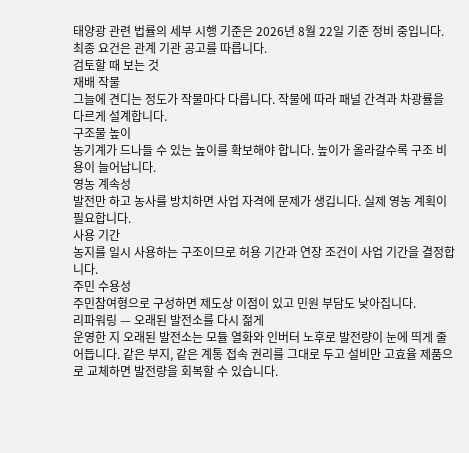태양광 관련 법률의 세부 시행 기준은 2026년 8월 22일 기준 정비 중입니다. 최종 요건은 관계 기관 공고를 따릅니다.
검토할 때 보는 것
재배 작물
그늘에 견디는 정도가 작물마다 다릅니다. 작물에 따라 패널 간격과 차광률을 다르게 설계합니다.
구조물 높이
농기계가 드나들 수 있는 높이를 확보해야 합니다. 높이가 올라갈수록 구조 비용이 늘어납니다.
영농 계속성
발전만 하고 농사를 방치하면 사업 자격에 문제가 생깁니다. 실제 영농 계획이 필요합니다.
사용 기간
농지를 일시 사용하는 구조이므로 허용 기간과 연장 조건이 사업 기간을 결정합니다.
주민 수용성
주민참여형으로 구성하면 제도상 이점이 있고 민원 부담도 낮아집니다.
리파워링 — 오래된 발전소를 다시 젊게
운영한 지 오래된 발전소는 모듈 열화와 인버터 노후로 발전량이 눈에 띄게 줄어듭니다. 같은 부지, 같은 계통 접속 권리를 그대로 두고 설비만 고효율 제품으로 교체하면 발전량을 회복할 수 있습니다.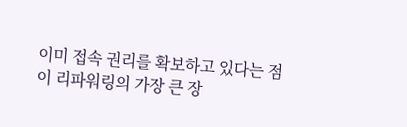이미 접속 권리를 확보하고 있다는 점이 리파워링의 가장 큰 장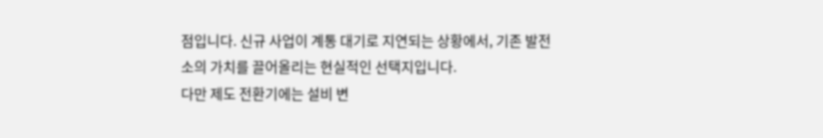점입니다. 신규 사업이 계통 대기로 지연되는 상황에서, 기존 발전소의 가치를 끌어올리는 현실적인 선택지입니다.
다만 제도 전환기에는 설비 변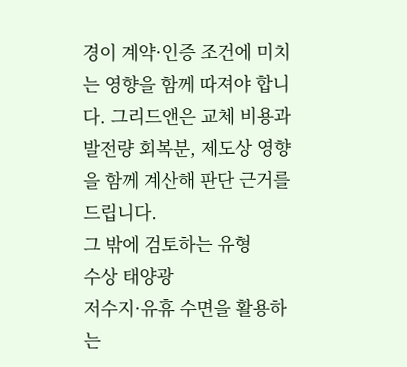경이 계약·인증 조건에 미치는 영향을 함께 따져야 합니다. 그리드앤은 교체 비용과 발전량 회복분, 제도상 영향을 함께 계산해 판단 근거를 드립니다.
그 밖에 검토하는 유형
수상 태양광
저수지·유휴 수면을 활용하는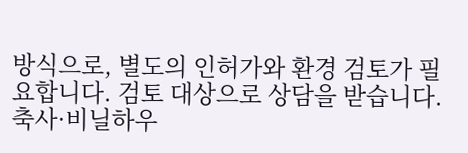방식으로, 별도의 인허가와 환경 검토가 필요합니다. 검토 대상으로 상담을 받습니다.
축사·비닐하우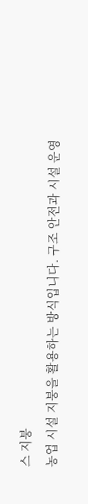스 지붕
농업 시설 지붕을 활용하는 방식입니다. 구조 안전과 시설 운영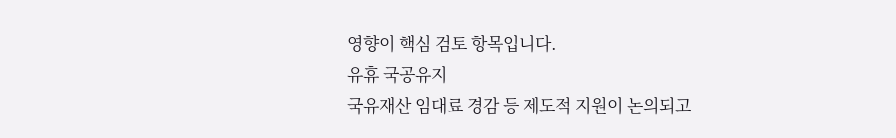영향이 핵심 검토 항목입니다.
유휴 국공유지
국유재산 임대료 경감 등 제도적 지원이 논의되고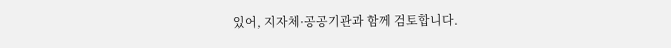있어, 지자체·공공기관과 함께 검토합니다.